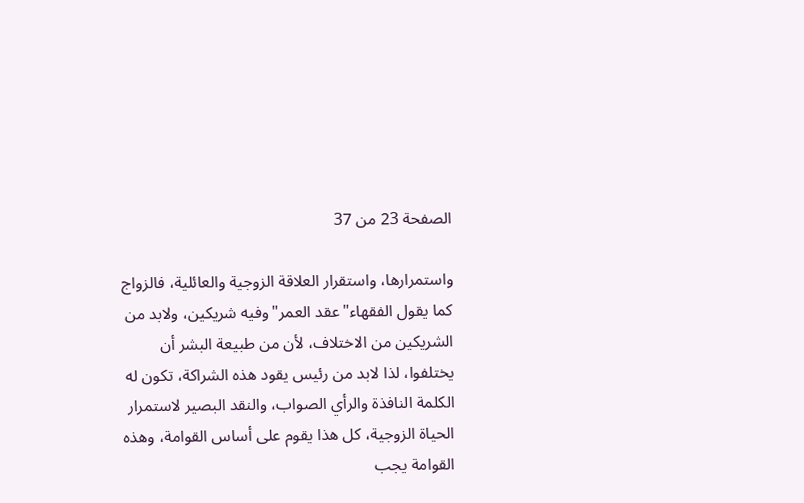الصفحة 23 من 37

واستمرارها، واستقرار العلاقة الزوجية والعائلية، فالزواج كما يقول الفقهاء"عقد العمر"وفيه شريكين، ولابد من الشريكين من الاختلاف، لأن من طبيعة البشر أن يختلفوا، لذا لابد من رئيس يقود هذه الشراكة، تكون له الكلمة النافذة والرأي الصواب، والنقد البصير لاستمرار الحياة الزوجية، كل هذا يقوم على أساس القوامة، وهذه القوامة يجب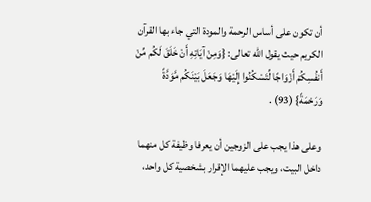أن تكون على أساس الرحمة والمودة التي جاء بها القرآن الكريم حيث يقول الله تعالى: {وَمِنْ آيَاتِهِ أَنْ خَلَقَ لَكُم مِّنْ أَنفُسِكُمْ أَزْوَاجًا لِّتَسْكُنُوا إِلَيْهَا وَجَعَلَ بَيْنَكُم مَّوَدَّةً وَرَحْمَةً} (93) .

وعلى هذا يجب على الزوجين أن يعرفا وظيفة كل منهما داخل البيت، ويجب عليهما الإقرار بشخصية كل واحد،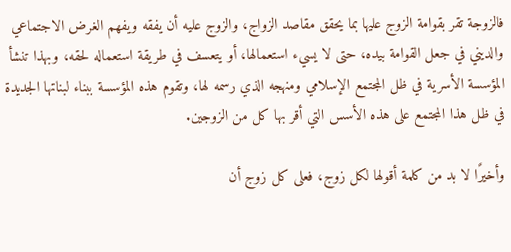فالزوجة تقر بقوامة الزوج عليها بما يحقق مقاصد الزواج، والزوج عليه أن يفقه ويفهم الغرض الاجتماعي والديني في جعل القوامة بيده، حتى لا يسيء استعمالها، أو يتعسف في طريقة استعماله لحقه، وبهذا تنشأ المؤسسة الأسرية في ظل المجتمع الإسلامي ومنهجه الذي رسمه لها، وتقوم هذه المؤسسة ببناء لبناتها الجديدة في ظل هذا المجتمع على هذه الأسس التي أقر بها كل من الزوجين.

وأخيرًا لا بد من كلمة أقولها لكل زوج، فعلى كل زوج أن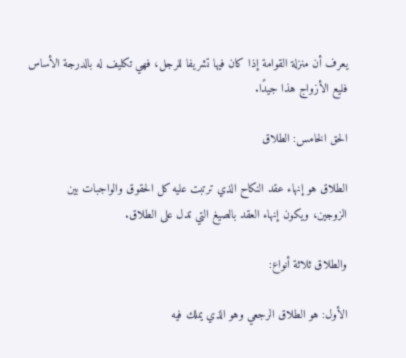يعرف أن منزلة القوامة إذا كان فيها تشريفا للرجل، فهي تكليف له بالدرجة الأساس فليع الأزواج هذا جيدًا.

الحق الخامس: الطلاق

الطلاق هو إنهاء عقد النكاح الذي ترتبت عليه كل الحقوق والواجبات بين الزوجين، ويكون إنهاء العقد بالصيغ التي تدل على الطلاق.

والطلاق ثلاثة أنواع:

الأول: هو الطلاق الرجعي وهو الذي يملك فيه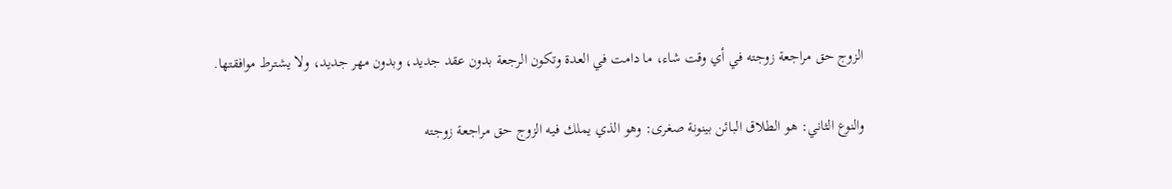الزوج حق مراجعة زوجته في أي وقت شاء، ما دامت في العدة وتكون الرجعة بدون عقد جديد، وبدون مهر جديد، ولا يشترط موافقتها.

والنوع الثاني: هو الطلاق البائن بينونة صغرى: وهو الذي يملك فيه الزوج حق مراجعة زوجته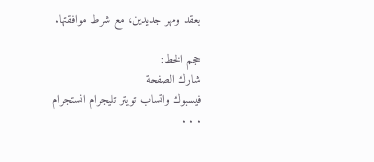بعقد ومهر جديدين، مع شرط موافقتها.

حجم الخط:
شارك الصفحة
فيسبوك واتساب تويتر تليجرام انستجرام
. . .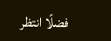فضلًا انتظر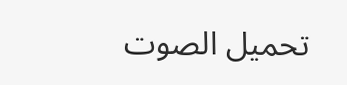تحميل الصوت